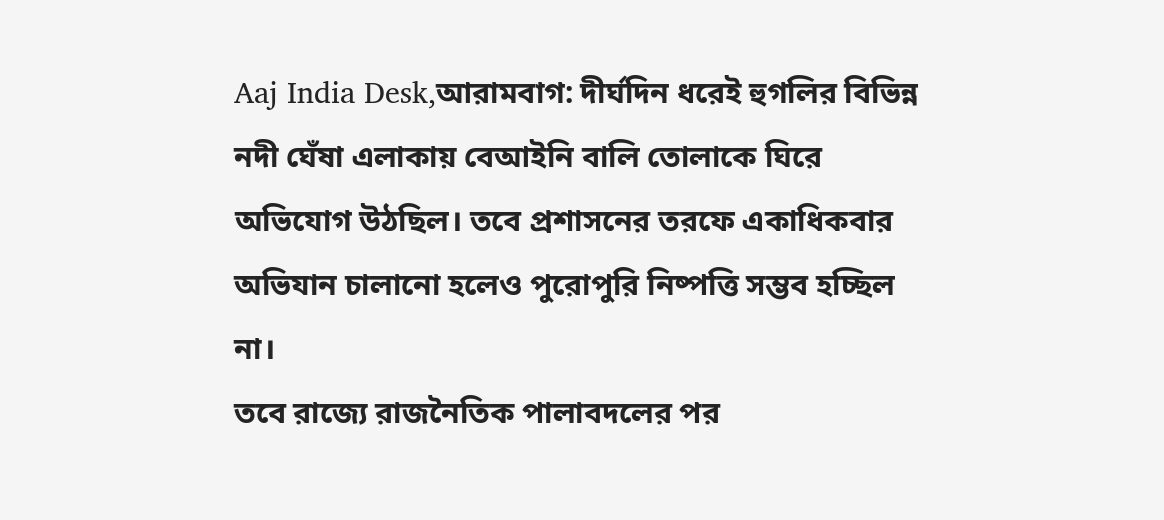Aaj India Desk,আরামবাগ: দীর্ঘদিন ধরেই হুগলির বিভিন্ন নদী ঘেঁষা এলাকায় বেআইনি বালি তোলাকে ঘিরে অভিযোগ উঠছিল। তবে প্রশাসনের তরফে একাধিকবার অভিযান চালানো হলেও পুরোপুরি নিষ্পত্তি সম্ভব হচ্ছিল না।
তবে রাজ্যে রাজনৈতিক পালাবদলের পর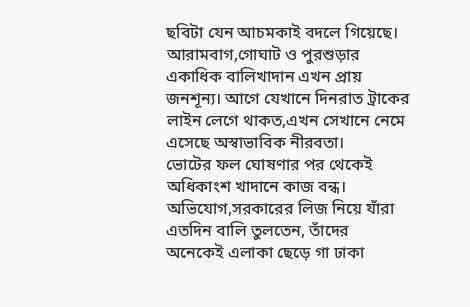ছবিটা যেন আচমকাই বদলে গিয়েছে। আরামবাগ,গোঘাট ও পুরশুড়ার একাধিক বালিখাদান এখন প্রায় জনশূন্য। আগে যেখানে দিনরাত ট্রাকের লাইন লেগে থাকত,এখন সেখানে নেমে এসেছে অস্বাভাবিক নীরবতা।
ভোটের ফল ঘোষণার পর থেকেই অধিকাংশ খাদানে কাজ বন্ধ। অভিযোগ,সরকারের লিজ নিয়ে যাঁরা এতদিন বালি তুলতেন, তাঁদের অনেকেই এলাকা ছেড়ে গা ঢাকা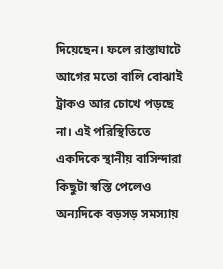দিয়েছেন। ফলে রাস্তাঘাটে আগের মতো বালি বোঝাই ট্রাকও আর চোখে পড়ছে না। এই পরিস্থিতিতে একদিকে স্থানীয় বাসিন্দারা কিছুটা স্বস্তি পেলেও অন্যদিকে বড়সড় সমস্যায়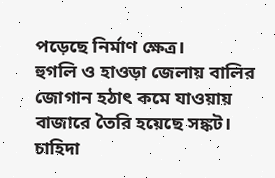পড়েছে নির্মাণ ক্ষেত্র।
হুগলি ও হাওড়া জেলায় বালির জোগান হঠাৎ কমে যাওয়ায় বাজারে তৈরি হয়েছে সঙ্কট। চাহিদা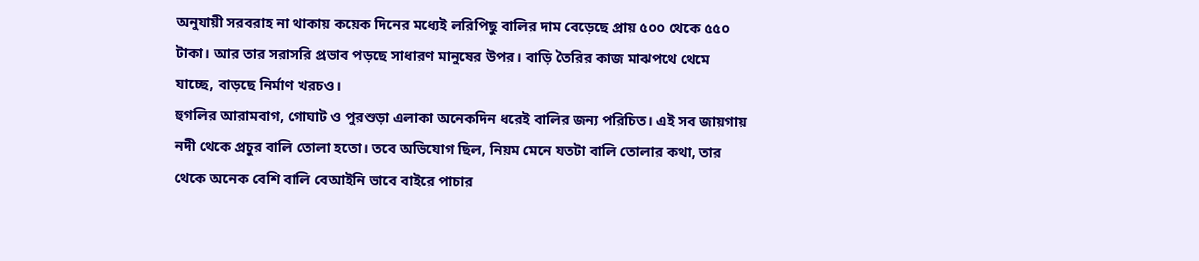অনুযায়ী সরবরাহ না থাকায় কয়েক দিনের মধ্যেই লরিপিছু বালির দাম বেড়েছে প্রায় ৫০০ থেকে ৫৫০ টাকা। আর তার সরাসরি প্রভাব পড়ছে সাধারণ মানুষের উপর। বাড়ি তৈরির কাজ মাঝপথে থেমে যাচ্ছে, বাড়ছে নির্মাণ খরচও।
হুগলির আরামবাগ, গোঘাট ও পুরশুড়া এলাকা অনেকদিন ধরেই বালির জন্য পরিচিত। এই সব জায়গায় নদী থেকে প্রচুর বালি তোলা হতো। তবে অভিযোগ ছিল, নিয়ম মেনে যতটা বালি তোলার কথা, তার থেকে অনেক বেশি বালি বেআইনি ভাবে বাইরে পাচার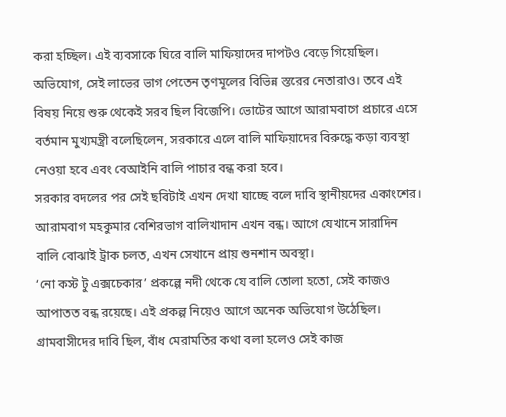করা হচ্ছিল। এই ব্যবসাকে ঘিরে বালি মাফিয়াদের দাপটও বেড়ে গিয়েছিল। অভিযোগ, সেই লাভের ভাগ পেতেন তৃণমূলের বিভিন্ন স্তরের নেতারাও। তবে এই বিষয় নিয়ে শুরু থেকেই সরব ছিল বিজেপি। ভোটের আগে আরামবাগে প্রচারে এসে বর্তমান মুখ্যমন্ত্রী বলেছিলেন, সরকারে এলে বালি মাফিয়াদের বিরুদ্ধে কড়া ব্যবস্থা নেওয়া হবে এবং বেআইনি বালি পাচার বন্ধ করা হবে।
সরকার বদলের পর সেই ছবিটাই এখন দেখা যাচ্ছে বলে দাবি স্থানীয়দের একাংশের। আরামবাগ মহকুমার বেশিরভাগ বালিখাদান এখন বন্ধ। আগে যেখানে সারাদিন বালি বোঝাই ট্রাক চলত, এখন সেখানে প্রায় শুনশান অবস্থা।
‘নো কস্ট টু এক্সচেকার’ প্রকল্পে নদী থেকে যে বালি তোলা হতো, সেই কাজও আপাতত বন্ধ রয়েছে। এই প্রকল্প নিয়েও আগে অনেক অভিযোগ উঠেছিল। গ্রামবাসীদের দাবি ছিল, বাঁধ মেরামতির কথা বলা হলেও সেই কাজ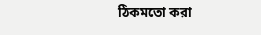ঠিকমতো করা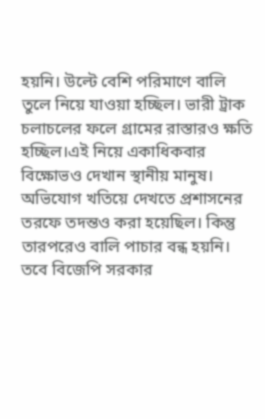হয়নি। উল্টে বেশি পরিমাণে বালি তুলে নিয়ে যাওয়া হচ্ছিল। ভারী ট্রাক চলাচলের ফলে গ্রামের রাস্তারও ক্ষতি হচ্ছিল।এই নিয়ে একাধিকবার বিক্ষোভও দেখান স্থানীয় মানুষ। অভিযোগ খতিয়ে দেখতে প্রশাসনের তরফে তদন্তও করা হয়েছিল। কিন্তু তারপরেও বালি পাচার বন্ধ হয়নি।
তবে বিজেপি সরকার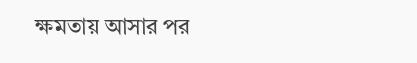ক্ষমতায় আসার পর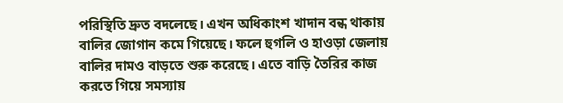পরিস্থিতি দ্রুত বদলেছে। এখন অধিকাংশ খাদান বন্ধ থাকায় বালির জোগান কমে গিয়েছে। ফলে হুগলি ও হাওড়া জেলায় বালির দামও বাড়তে শুরু করেছে। এতে বাড়ি তৈরির কাজ করতে গিয়ে সমস্যায়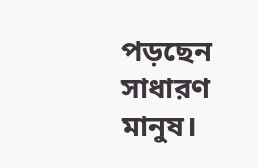পড়ছেন সাধারণ মানুষ।